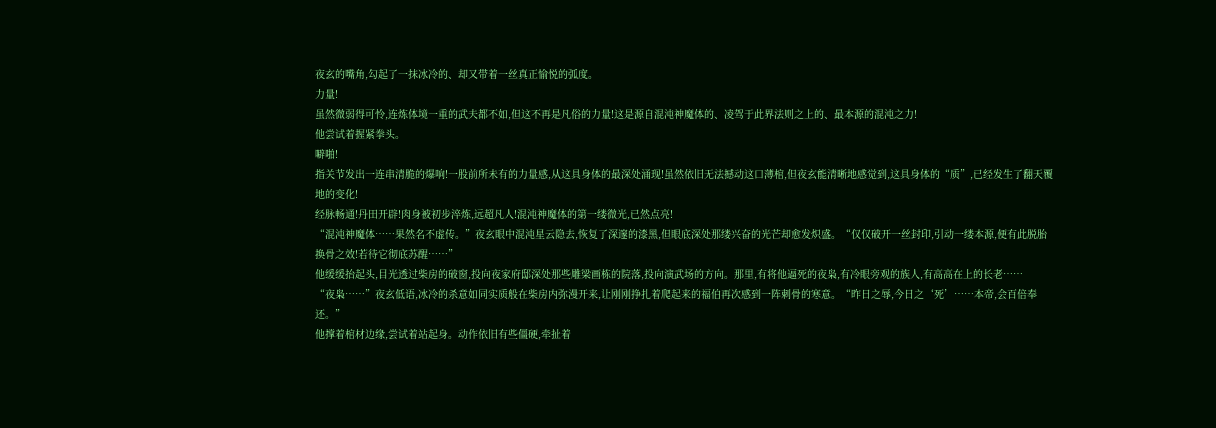夜玄的嘴角,勾起了一抹冰冷的、却又带着一丝真正愉悦的弧度。
力量!
虽然微弱得可怜,连炼体境一重的武夫都不如,但这不再是凡俗的力量!这是源自混沌神魔体的、凌驾于此界法则之上的、最本源的混沌之力!
他尝试着握紧拳头。
噼啪!
指关节发出一连串清脆的爆响!一股前所未有的力量感,从这具身体的最深处涌现!虽然依旧无法撼动这口薄棺,但夜玄能清晰地感觉到,这具身体的“质”,已经发生了翻天覆地的变化!
经脉畅通!丹田开辟!肉身被初步淬炼,远超凡人!混沌神魔体的第一缕微光,已然点亮!
“混沌神魔体……果然名不虚传。”夜玄眼中混沌星云隐去,恢复了深邃的漆黑,但眼底深处那缕兴奋的光芒却愈发炽盛。“仅仅破开一丝封印,引动一缕本源,便有此脱胎换骨之效!若待它彻底苏醒……”
他缓缓抬起头,目光透过柴房的破窗,投向夜家府邸深处那些雕梁画栋的院落,投向演武场的方向。那里,有将他逼死的夜枭,有冷眼旁观的族人,有高高在上的长老……
“夜枭……”夜玄低语,冰冷的杀意如同实质般在柴房内弥漫开来,让刚刚挣扎着爬起来的福伯再次感到一阵刺骨的寒意。“昨日之辱,今日之‘死’……本帝,会百倍奉还。”
他撑着棺材边缘,尝试着站起身。动作依旧有些僵硬,牵扯着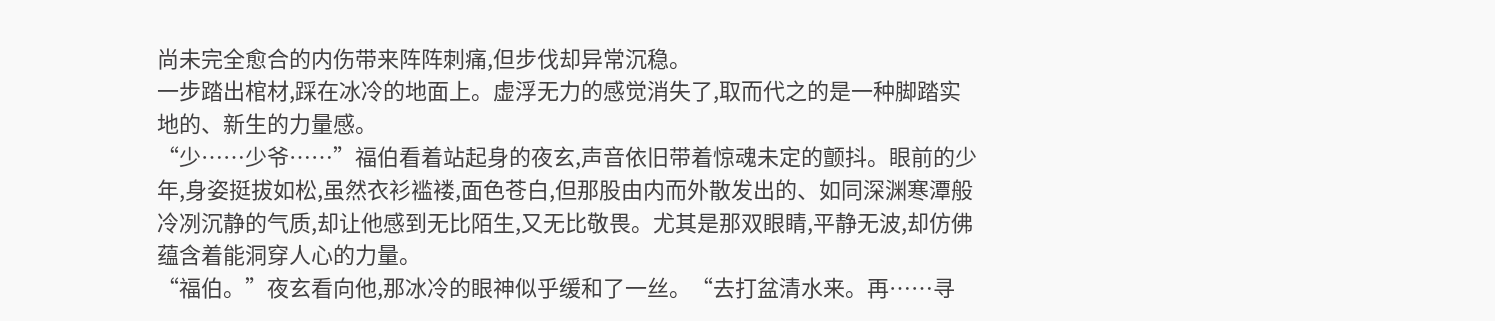尚未完全愈合的内伤带来阵阵刺痛,但步伐却异常沉稳。
一步踏出棺材,踩在冰冷的地面上。虚浮无力的感觉消失了,取而代之的是一种脚踏实地的、新生的力量感。
“少……少爷……”福伯看着站起身的夜玄,声音依旧带着惊魂未定的颤抖。眼前的少年,身姿挺拔如松,虽然衣衫褴褛,面色苍白,但那股由内而外散发出的、如同深渊寒潭般冷冽沉静的气质,却让他感到无比陌生,又无比敬畏。尤其是那双眼睛,平静无波,却仿佛蕴含着能洞穿人心的力量。
“福伯。”夜玄看向他,那冰冷的眼神似乎缓和了一丝。“去打盆清水来。再……寻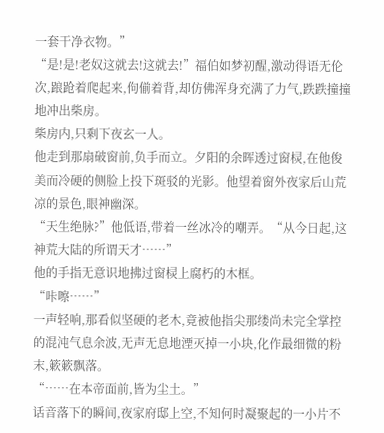一套干净衣物。”
“是!是!老奴这就去!这就去!”福伯如梦初醒,激动得语无伦次,踉跄着爬起来,佝偂着背,却仿佛浑身充满了力气,跌跌撞撞地冲出柴房。
柴房内,只剩下夜玄一人。
他走到那扇破窗前,负手而立。夕阳的余晖透过窗棂,在他俊美而冷硬的侧脸上投下斑驳的光影。他望着窗外夜家后山荒凉的景色,眼神幽深。
“天生绝脉?”他低语,带着一丝冰冷的嘲弄。“从今日起,这神荒大陆的所谓天才……”
他的手指无意识地拂过窗棂上腐朽的木框。
“咔嚓……”
一声轻响,那看似坚硬的老木,竟被他指尖那缕尚未完全掌控的混沌气息余波,无声无息地湮灭掉一小块,化作最细微的粉末,簌簌飘落。
“……在本帝面前,皆为尘土。”
话音落下的瞬间,夜家府邸上空,不知何时凝聚起的一小片不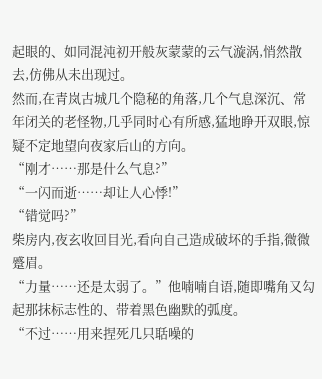起眼的、如同混沌初开般灰蒙蒙的云气漩涡,悄然散去,仿佛从未出现过。
然而,在青岚古城几个隐秘的角落,几个气息深沉、常年闭关的老怪物,几乎同时心有所感,猛地睁开双眼,惊疑不定地望向夜家后山的方向。
“刚才……那是什么气息?”
“一闪而逝……却让人心悸!”
“错觉吗?”
柴房内,夜玄收回目光,看向自己造成破坏的手指,微微蹙眉。
“力量……还是太弱了。”他喃喃自语,随即嘴角又勾起那抹标志性的、带着黑色幽默的弧度。
“不过……用来捏死几只聒噪的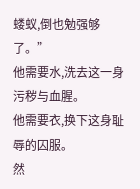蝼蚁,倒也勉强够了。”
他需要水,洗去这一身污秽与血腥。
他需要衣,换下这身耻辱的囚服。
然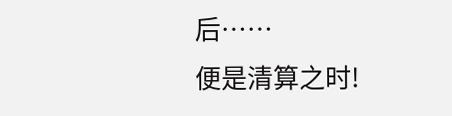后……
便是清算之时!